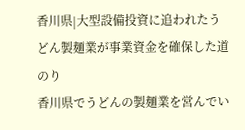香川県|大型設備投資に追われたうどん製麺業が事業資金を確保した道のり
香川県でうどんの製麺業を営んでい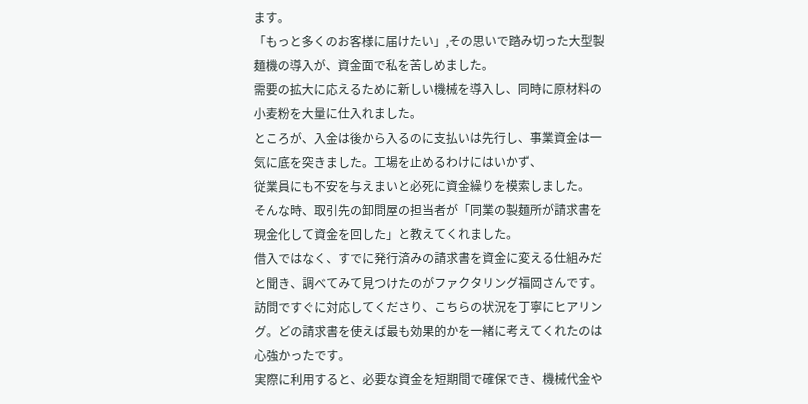ます。
「もっと多くのお客様に届けたい」,その思いで踏み切った大型製麺機の導入が、資金面で私を苦しめました。
需要の拡大に応えるために新しい機械を導入し、同時に原材料の小麦粉を大量に仕入れました。
ところが、入金は後から入るのに支払いは先行し、事業資金は一気に底を突きました。工場を止めるわけにはいかず、
従業員にも不安を与えまいと必死に資金繰りを模索しました。
そんな時、取引先の卸問屋の担当者が「同業の製麺所が請求書を現金化して資金を回した」と教えてくれました。
借入ではなく、すでに発行済みの請求書を資金に変える仕組みだと聞き、調べてみて見つけたのがファクタリング福岡さんです。
訪問ですぐに対応してくださり、こちらの状況を丁寧にヒアリング。どの請求書を使えば最も効果的かを一緒に考えてくれたのは心強かったです。
実際に利用すると、必要な資金を短期間で確保でき、機械代金や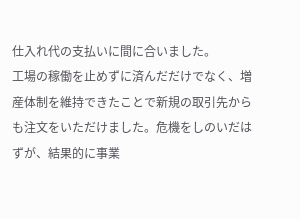仕入れ代の支払いに間に合いました。
工場の稼働を止めずに済んだだけでなく、増産体制を維持できたことで新規の取引先からも注文をいただけました。危機をしのいだはずが、結果的に事業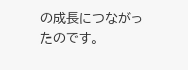の成長につながったのです。